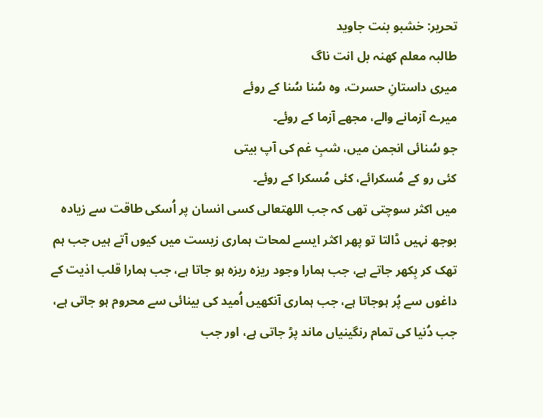تحریر: خشبو بنت جاوید
طالبہ معلم کھنہ بل انت ناگ
میری داستانِ حسرت، وہ سُنا سُنا کے روئے
میرے آزمانے والے، مجھے آزما کے روئے۔
جو سُنائی انجمن میں، شبِ غم کی آپ بیتی
کئی رو کے مُسکرائے، کئی مُسکرا کے روئے۔
میں اکثر سوچتی تھی کہ جب اللهتعالی کسی انسان پر اُسکی طاقت سے زیادہ بوجھ نہیں ڈالتا تو پھر اکثر ایسے لمحات ہماری زیست میں کیوں آتے ہیں جب ہم تھک کر بِکھر جاتے ہے، جب ہمارا وجود ریزہ ریزہ ہو جاتا ہے، جب ہمارا قلب اذیت کے داغوں سے پُر ہوجاتا ہے، جب ہماری آنکھیں اُمید کی بینائی سے محروم ہو جاتی ہے، جب دُنیا کی تمام رنگینیاں ماند پڑ جاتی ہے، اور جب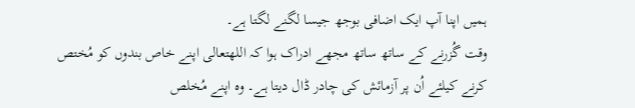ہمیں اپنا آپ ایک اضافی بوجھ جیسا لگنے لگتا ہے۔
وقت گُزرنے کے ساتھ ساتھ مجھے ادراک ہوا کہ اللهتعالی اپنے خاص بندوں کو مُختص کرنے کیلئے اُن پر آزمائش کی چادر ڈال دیتا ہے۔ وہ اپنے مُخلص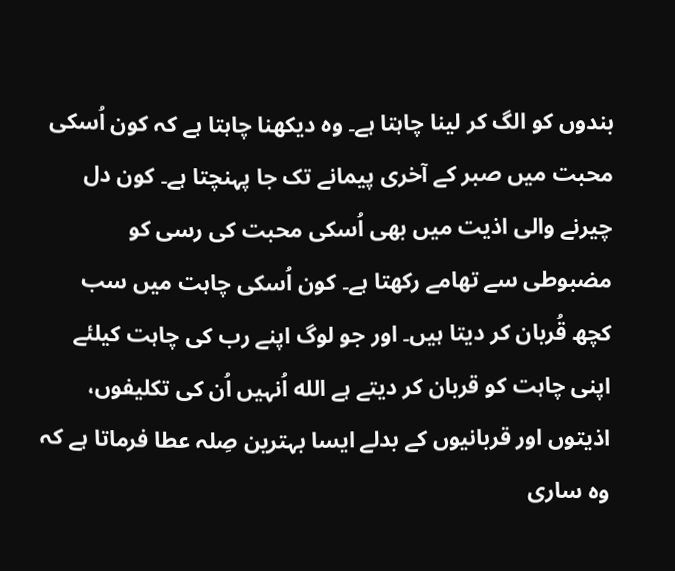بندوں کو الگ کر لینا چاہتا ہے۔ وہ دیکھنا چاہتا ہے کہ کون اُسکی محبت میں صبر کے آخری پیمانے تک جا پہنچتا ہے۔ کون دل چیرنے والی اذیت میں بھی اُسکی محبت کی رسی کو مضبوطی سے تھامے رکھتا ہے۔ کون اُسکی چاہت میں سب کچھ قُربان کر دیتا ہیں۔ اور جو لوگ اپنے رب کی چاہت کیلئے اپنی چاہت کو قربان کر دیتے ہے الله اُنہیں اُن کی تکلیفوں، اذیتوں اور قربانیوں کے بدلے ایسا بہترین صِلہ عطا فرماتا ہے کہ وہ ساری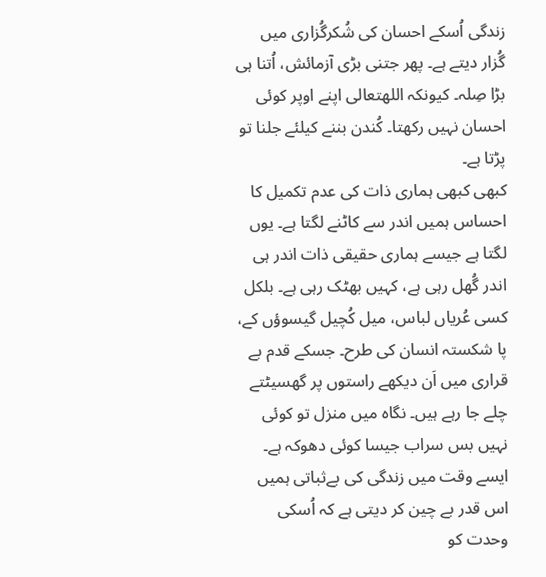زندگی اُسکے احسان کی شُکرگُزاری میں گُزار دیتے ہے۔ پھر جتنی بڑی آزمائش، اُتنا ہی بڑا صِلہ۔ کیونکہ اللهتعالی اپنے اوپر کوئی احسان نہیں رکھتا۔ کُندن بننے کیلئے جلنا تو پڑتا ہے۔
کبھی کبھی ہماری ذات کی عدم تکمیل کا احساس ہمیں اندر سے کاٹنے لگتا ہے۔ یوں لگتا ہے جیسے ہماری حقیقی ذات اندر ہی اندر گُھل رہی ہے، کہیں بھٹک رہی ہے۔ بلکل کسی عُریاں لباس، میل کُچیل گیسوؤں کے، پا شکستہ انسان کی طرح۔ جسکے قدم بے قراری میں اَن دیکھے راستوں پر گھسیٹتے چلے جا رہے ہیں۔ نگاہ میں منزل تو کوئی نہیں بس سراب جیسا کوئی دھوکہ ہے۔ ایسے وقت میں زندگی کی بےثباتی ہمیں اس قدر بے چین کر دیتی ہے کہ اُسکی وحدت کو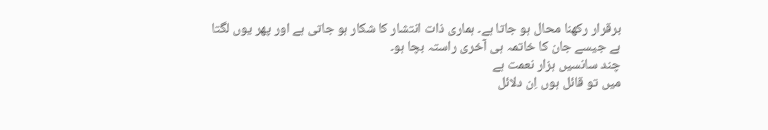برقرار رکھنا محال ہو جاتا ہے۔ ہماری ذات انتشار کا شکار ہو جاتی ہے اور پھر یوں لگتا ہے جیسے جان کا خاتمہ ہی آخری راستہ بچا ہو۔
چند سانسیں ہزار نعمت ہے
میں تو قائل ہوں اِن دلائل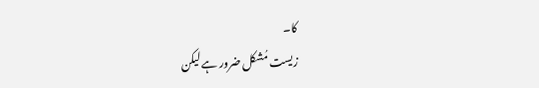کا۔
زیست مُشکل ضرور ہے لیکن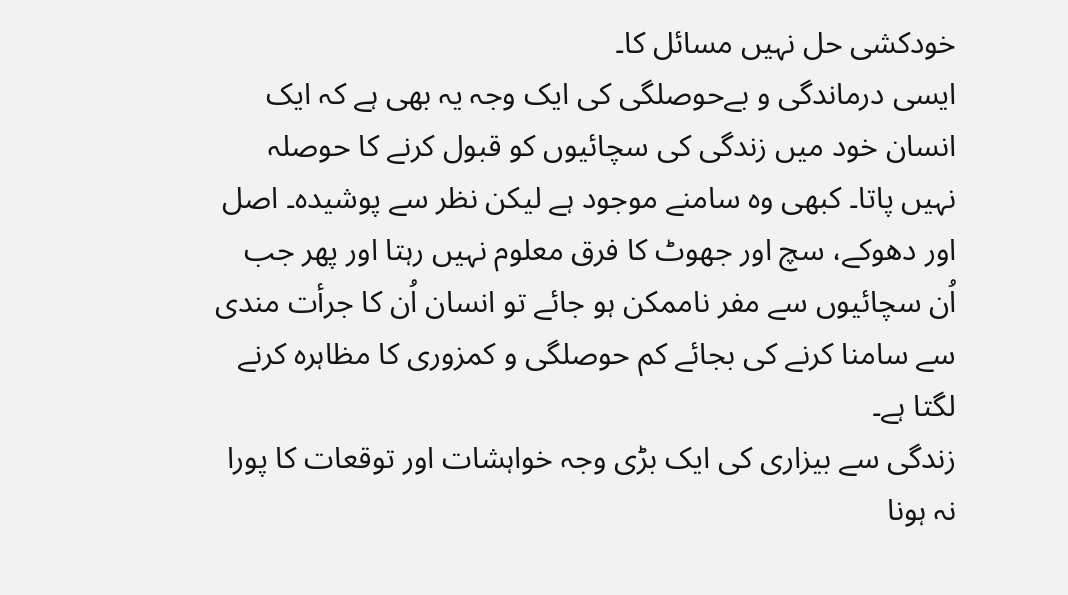خودکشی حل نہیں مسائل کا۔
ایسی درماندگی و بےحوصلگی کی ایک وجہ یہ بھی ہے کہ ایک انسان خود میں زندگی کی سچائیوں کو قبول کرنے کا حوصلہ نہیں پاتا۔ کبھی وہ سامنے موجود ہے لیکن نظر سے پوشیدہ۔ اصل اور دھوکے، سچ اور جھوٹ کا فرق معلوم نہیں رہتا اور پھر جب اُن سچائیوں سے مفر ناممکن ہو جائے تو انسان اُن کا جرأت مندی سے سامنا کرنے کی بجائے کم حوصلگی و کمزوری کا مظاہرہ کرنے لگتا ہے۔
زندگی سے بیزاری کی ایک بڑی وجہ خواہشات اور توقعات کا پورا نہ ہونا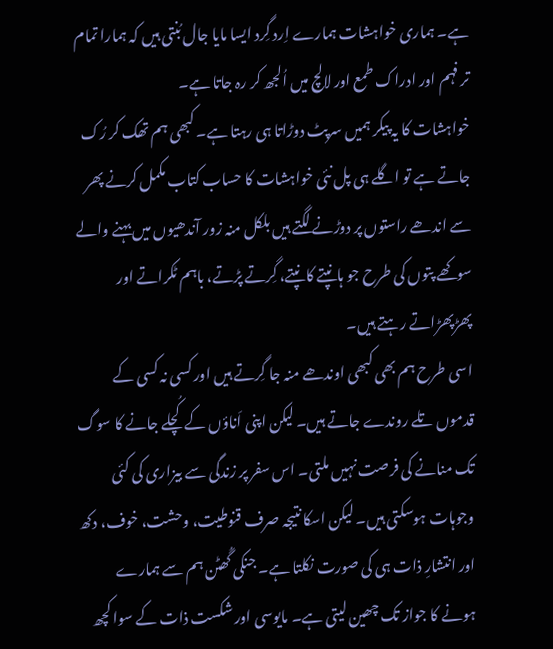ہے۔ ہماری خواہشات ہمارے اِرد گِرد ایسا مایا جال بُنتی ہیں کہ ہمارا تمام تر فہم اور ادراک طمع اور لالچ میں اُلجھ کر رہ جاتا ہے۔
خواہشات کا یہ پیکر ہمیں سرپٹ دوڑاتا ہی رہتا ہے۔ کبھی ہم تھک کر رُک جاتے ہے تو اگلے ہی پل نئی خواہشات کا حساب کتاب مکمل کرنے پھر سے اندھے راستوں پر دوڑنے لگتے ہیں بلکل منہ زور آندھیوں میں بہنے والے سوکھے پتوں کی طرح جو ہانپتے کانپتے، گِرتے پڑتے، باہم ٹکراتے اور پھڑپھڑاتے رہتے ہیں۔
اسی طرح ہم بھی کبھی اوندھے منہ جا گِرتے ہیں اور کسی نہ کسی کے قدموں تلے روندے جاتے ہیں۔ لیکن اپنی اَناؤں کے کُچلے جانے کا سوگ تک منانے کی فرصت نہیں ملتی۔ اس سفر پر زندگی سے بیزاری کی کئی وجوہات ہوسکتی ہیں۔ لیکن اسکا نتیجہ صرف قنوطیت، وحشت، خوف، دکھ اور انتشارِ ذات ہی کی صورت نکلتا ہے۔ جنکی گُھٹن ہم سے ہمارے ہونے کا جواز تک چھین لیتی ہے۔ مایوسی اور شکست ذات کے سوا کچھ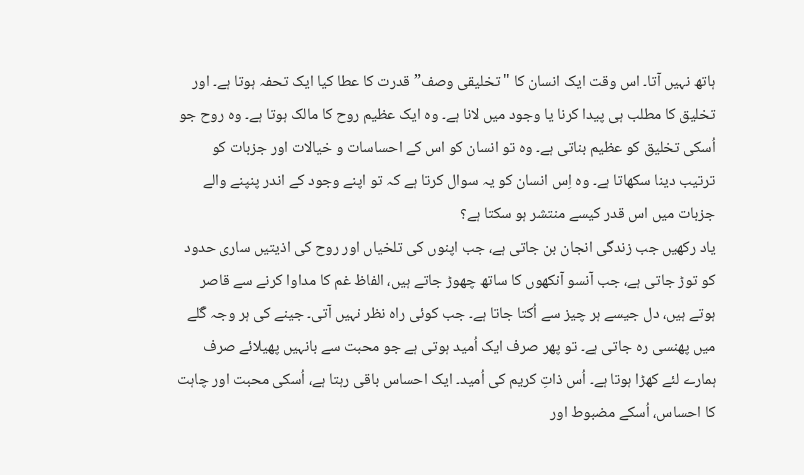ہاتھ نہیں آتا۔ اس وقت ایک انسان کا "تخلیقی وصف” قدرت کا عطا کیا ایک تحفہ ہوتا ہے۔ اور تخلیق کا مطلب ہی پیدا کرنا یا وجود میں لانا ہے۔ وہ ایک عظیم روح کا مالک ہوتا ہے۔ وہ روح جو اُسکی تخلیق کو عظیم بناتی ہے۔ وہ تو انسان کو اس کے احساسات و خیالات اور جزبات کو ترتیب دینا سکھاتا ہے۔ وہ اِس انسان کو یہ سوال کرتا ہے کہ تو اپنے وجود کے اندر پنپنے والے جزبات میں اس قدر کیسے منتشر ہو سکتا ہے؟
یاد رکھیں جب زندگی انجان بن جاتی ہے، جب اپنوں کی تلخیاں اور روح کی اذیتیں ساری حدود کو توڑ جاتی ہے، جب آنسو آنکھوں کا ساتھ چھوڑ جاتے ہیں، الفاظ غم کا مداوا کرنے سے قاصر ہوتے ہیں، دل جیسے ہر چیز سے اُکتا جاتا ہے۔ جب کوئی راہ نظر نہیں آتی۔ جینے کی ہر وجہ گَلے میں پھنسی رہ جاتی ہے۔ تو پھر صرف ایک اُمید ہوتی ہے جو محبت سے بانہیں پھیلائے صرف ہمارے لئے کھڑا ہوتا ہے۔ اُس ذاتِ کریم کی اُمید۔ ایک احساس باقی رہتا ہے، اُسکی محبت اور چاہت کا احساس، اُسکے مضبوط اور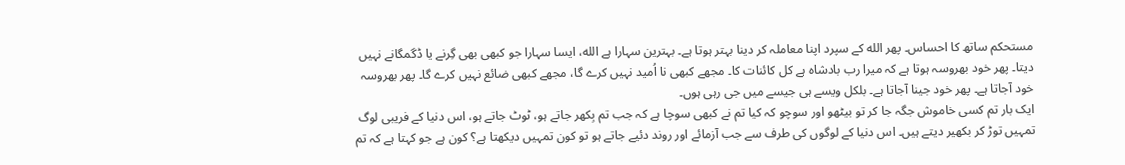مستحکم ساتھ کا احساس۔ پھر الله کے سپرد اپنا معاملہ کر دینا بہتر ہوتا ہے۔ بہترین سہارا ہے الله، ایسا سہارا جو کبھی بھی گِرنے یا ڈگمگانے نہیں دیتا۔ پھر خود بھروسہ ہوتا ہے کہ میرا رب بادشاہ ہے کل کائنات کا۔ مجھے کبھی نا اُمید نہیں کرے گا، مجھے کبھی ضائع نہیں کرے گا۔ پھر بھروسہ خود آجاتا ہے۔ پھر خود جینا آجاتا ہے۔ بلکل ویسے ہی جیسے میں جی رہی ہوں۔
ایک بار تم کسی خاموش جگہ جا کر تو بیٹھو اور سوچو کہ کیا تم نے کبھی سوچا ہے کہ جب تم بِکھر جاتے ہو، ٹوٹ جاتے ہو، اس دنیا کے فریبی لوگ تمہیں توڑ کر بکھیر دیتے ہیں۔ اس دنیا کے لوگوں کی طرف سے جب آزمائے اور روند دئیے جاتے ہو تو کون تمہیں دیکھتا ہے؟ کون ہے جو کہتا ہے کہ تم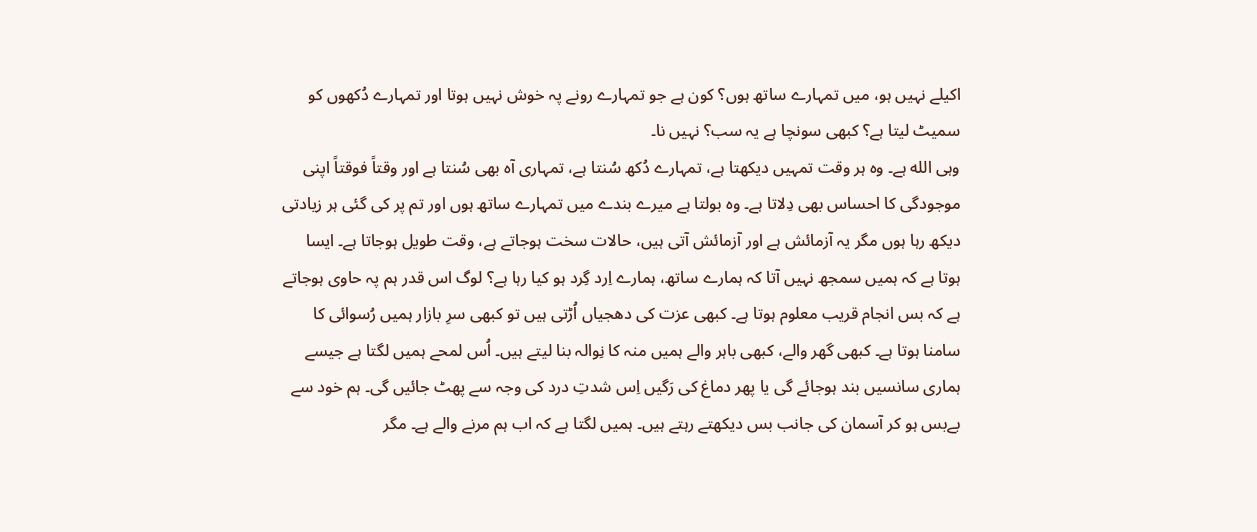اکیلے نہیں ہو، میں تمہارے ساتھ ہوں؟ کون ہے جو تمہارے رونے پہ خوش نہیں ہوتا اور تمہارے دُکھوں کو سمیٹ لیتا ہے؟ کبھی سونچا ہے یہ سب؟ نہیں نا۔
وہی الله ہے۔ وہ ہر وقت تمہیں دیکھتا ہے، تمہارے دُکھ سُنتا ہے، تمہاری آہ بھی سُنتا ہے اور وقتاً فوقتاً اپنی موجودگی کا احساس بھی دِلاتا ہے۔ وہ بولتا ہے میرے بندے میں تمہارے ساتھ ہوں اور تم پر کی گئی ہر زیادتی دیکھ رہا ہوں مگر یہ آزمائش ہے اور آزمائش آتی ہیں، حالات سخت ہوجاتے ہے، وقت طویل ہوجاتا ہے۔ ایسا ہوتا ہے کہ ہمیں سمجھ نہیں آتا کہ ہمارے ساتھ، ہمارے اِرد گِرد ہو کیا رہا ہے؟ لوگ اس قدر ہم پہ حاوی ہوجاتے ہے کہ بس انجام قریب معلوم ہوتا ہے۔ کبھی عزت کی دھجیاں اُڑتی ہیں تو کبھی سرِ بازار ہمیں رُسوائی کا سامنا ہوتا ہے۔ کبھی گھر والے، کبھی باہر والے ہمیں منہ کا نِوالہ بنا لیتے ہیں۔ اُس لمحے ہمیں لگتا ہے جیسے ہماری سانسیں بند ہوجائے گی یا پھر دماغ کی رَگیں اِس شدتِ درد کی وجہ سے پھٹ جائیں گی۔ ہم خود سے بےبس ہو کر آسمان کی جانب بس دیکھتے رہتے ہیں۔ ہمیں لگتا ہے کہ اب ہم مرنے والے ہے۔ مگر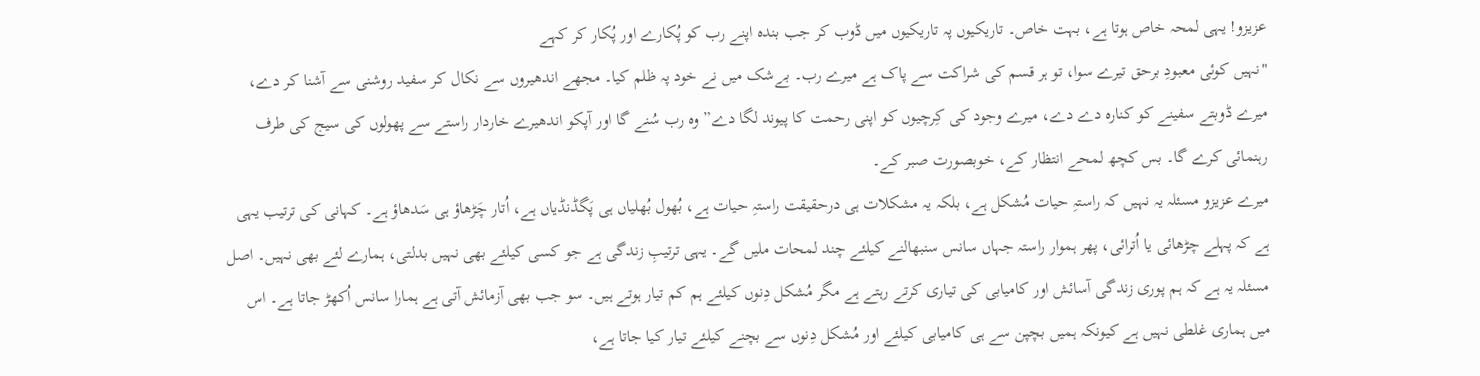عزیزو! یہی لمحہ خاص ہوتا ہے، بہت خاص۔ تاریکیوں پہ تاریکیوں میں ڈوب کر جب بندہ اپنے رب کو پُکارے اور پُکار کر کہے
"نہیں کوئی معبودِ برحق تیرے سوا، تو ہر قسم کی شراکت سے پاک ہے میرے رب۔ بےشک میں نے خود پہ ظلم کیا۔ مجھے اندھیروں سے نکال کر سفید روشنی سے آشنا کر دے، میرے ڈوبتے سفینے کو کنارہ دے دے، میرے وجود کی کِرچیوں کو اپنی رحمت کا پیوند لگا دے” وہ رب سُنے گا اور آپکو اندھیرے خاردار راستے سے پھولوں کی سیج کی طرف رہنمائی کرے گا۔ بس کچھ لمحے انتظار کے، خوبصورت صبر کے۔
میرے عزیزو مسئلہ یہ نہیں کہ راستہِ حیات مُشکل ہے، بلکہ یہ مشکلات ہی درحقیقت راستہِ حیات ہے، بُھول بُھلیاں ہی پَگڈنڈیاں ہے، اُتار چَڑھاؤ ہی سَدھاؤ ہے۔ کہانی کی ترتیب یہی ہے کہ پہلے چڑھائی یا اُترائی، پھر ہموار راستہ جہاں سانس سنبھالنے کیلئے چند لمحات ملیں گے۔ یہی ترتیبِ زندگی ہے جو کسی کیلئے بھی نہیں بدلتی، ہمارے لئے بھی نہیں۔ اصل مسئلہ یہ ہے کہ ہم پوری زندگی آسائش اور کامیابی کی تیاری کرتے رہتے ہے مگر مُشکل دِنوں کیلئے ہم کم تیار ہوتے ہیں۔ سو جب بھی آزمائش آتی ہے ہمارا سانس اُکھڑ جاتا ہے۔ اس میں ہماری غلطی نہیں ہے کیونکہ ہمیں بچپن سے ہی کامیابی کیلئے اور مُشکل دِنوں سے بچنے کیلئے تیار کیا جاتا ہے،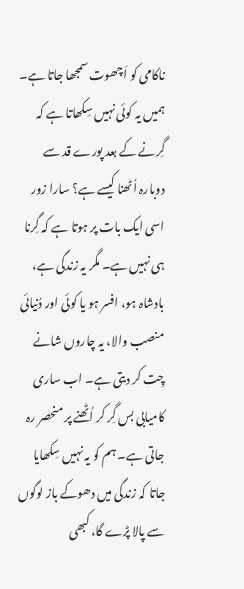ناکامی کو اَچھوت سمجھا جاتا ہے۔ ہمیں یہ کوئی نہیں سِکھاتا ہے کہ گِرنے کے بعد پورے قد سے دوبارہ اُٹھنا کیسے ہے؟ سارا زور اسی ایک بات پر ہوتا ہے کہ گِرنا ہی نہیں ہے۔ مگر یہ زندگی ہے، بادشاہ ہو، افسر ہو یا کوئی اور دُنیائی منصب والا، یہ چاروں شانے چِت کر دیتی ہے۔ اب ساری کامیابی بس گِر کر اُٹھنے پر منحصر رہ جاتی ہے۔ ہم کو یہ نہیں سِکھایا جاتا کہ زندگی میں دھوکے باز لوگوں سے پالا پڑے گا، کبھی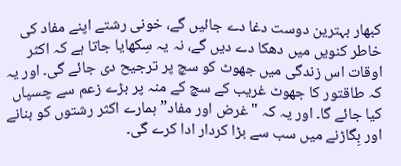کبھار بہترین دوست دغا دے جائیں گے، خونی رشتے اپنے مفاد کی خاطر کنویں میں دھکا دے دیں گے، نہ یہ سِکھایا جاتا ہے کہ اکثر اوقات اس زندگی میں جھوٹ کو سچ پر ترجیح دی جائے گی۔ اور یہ کہ طاقتور کا جھوٹ غریب کے سچ کے منہ پر بڑے زعم سے چسپاں کیا جائے گا۔ اور یہ کہ "غرض اور مفاد” ہمارے اکثر رشتوں کو بنانے اور بِگاڑنے میں سب سے بڑا کردار ادا کرے گی۔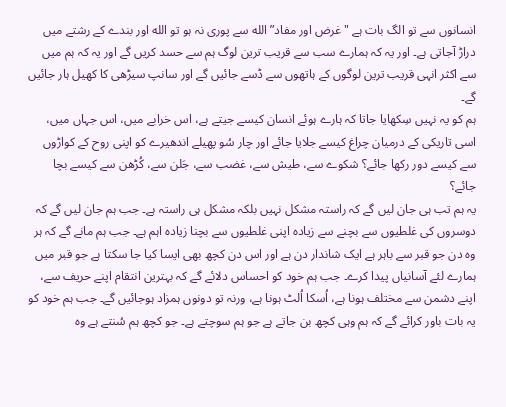انسانوں سے تو الگ بات ہے "غرض اور مفاد” الله سے پوری نہ ہو تو الله اور بندے کے رشتے میں دراڑ آجاتی ہے۔ اور یہ کہ ہمارے سب سے قریب ترین لوگ ہم سے حسد کریں گے اور یہ کہ ہم میں سے اکثر انہی قریب ترین لوگوں کے ہاتھوں سے ڈسے جائیں گے اور سانپ سیڑھی کا کھیل ہار جائیں گے۔
ہم کو یہ نہیں سِکھایا جاتا کہ ہارے ہوئے انسان کیسے جیتے ہے، اس خرابے میں، اس جہاں میں، اسی تاریکی کے درمیان چراغ کیسے جلایا جائے اور چار سُو پھیلے اندھیرے کو اپنی روح کے کواڑوں سے کیسے دور رکھا جائے؟ شکوے سے، طیش سے، غضب سے، جَلن سے، کُڑھن سے کیسے بچا جائے؟
یہ ہم تب ہی جان لیں گے کہ راستہ مشکل نہیں بلکہ مشکل ہی راستہ ہے۔ جب ہم جان لیں گے کہ دوسروں کی غلطیوں سے بچنے سے زیادہ اپنی غلطیوں سے بچنا زیادہ اہم ہے۔ جب ہم مانے گے کہ ہر وہ دن جو قبر سے باہر ہے ایک شاندار دن ہے اور اس دن کچھ بھی ایسا کیا جا سکتا ہے جو قبر میں ہمارے لئے آسانیاں پیدا کرے۔ جب ہم خود کو احساس دلائے گے کہ بہترین انتقام اپنے حریف سے، اپنے دشمن سے مختلف ہونا ہے، اُسکا اُلٹ ہونا ہے، ورنہ تو دونوں ہمزاد ہوجائیں گے۔ جب ہم خود کو یہ بات باور کرائے گے کہ ہم وہی کچھ بن جاتے ہے جو ہم سوچتے ہے۔ جو کچھ ہم سُنتے ہے وہ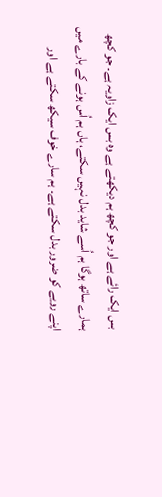بس ایک رائے ہے اور جو کچھ ہم دیکھتے ہے وہ بس ایک زاویہ ہے۔ جو کچھ ہمارے ساتھ ہوگا ہم اُسے شاید بدل نہیں سکتے، ہاں ہم اُس ہونے کے بارے میں اپنے رویے کو ضرور بدل سکتے ہے۔ ہم سارے خوف سیکھ سکتے ہے اور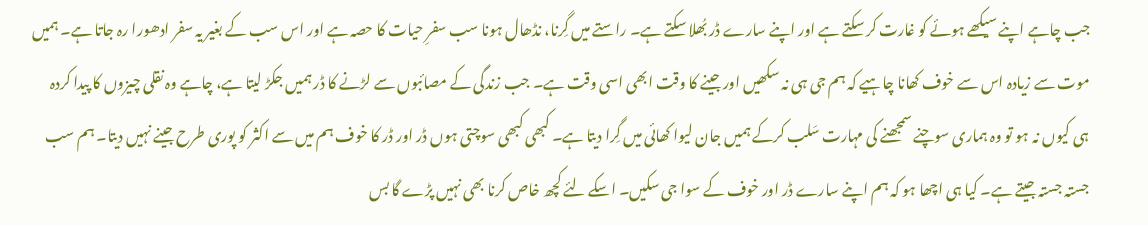جب چاہے اپنے سیکھے ہوئے کو غارت کر سکتے ہے اور اپنے سارے ڈر بُھلا سکتے ہے۔ راستے میں گِرنا، نڈھال ہونا سب سفرِ حیات کا حصہ ہے اور اس سب کے بغیر یہ سفر ادھورا رہ جاتا ہے۔ ہمیں موت سے زیادہ اس سے خوف کھانا چاہیے کہ ہم جی ہی نہ سکھیں اور جینے کا وقت ابھی اسی وقت ہے۔ جب زندگی کے مصائبوں سے لڑنے کا ڈر ہمیں جکڑ لیتا ہے، چاہے وہ نقلی چیزوں کا پیدا کردہ ہی کیوں نہ ہو تو وہ ہماری سوچنے سمجھنے کی مہارت سَلب کرکے ہمیں جان لیوا کھائی میں گِرا دیتا ہے۔ کبھی کبھی سوچتی ہوں ڈر اور ڈر کا خوف ہم میں سے اکثر کو پوری طرح جینے نہیں دیتا۔ ہم سب جستہ جستہ جیتے ہے۔ کیا ہی اچھا ہو کہ ہم اپنے سارے ڈر اور خوف کے سوا جی سکیں۔ اسکے لئے کچھ خاص کرنا بھی نہیں پڑے گا بس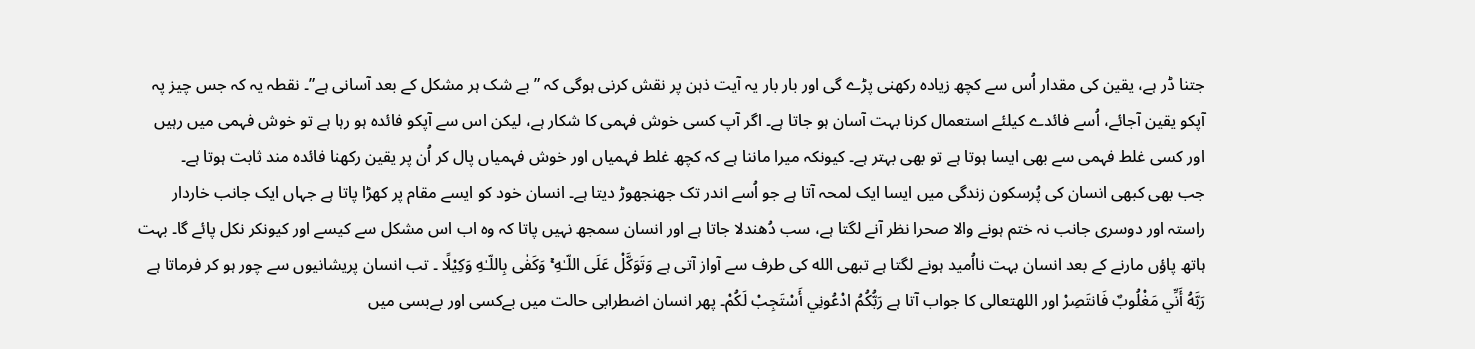جتنا ڈر ہے، یقین کی مقدار اُس سے کچھ زیادہ رکھنی پڑے گی اور بار بار یہ آیت ذہن پر نقش کرنی ہوگی کہ ” بے شک ہر مشکل کے بعد آسانی ہے”۔ نقطہ یہ کہ جس چیز پہ آپکو یقین آجائے، اُسے فائدے کیلئے استعمال کرنا بہت آسان ہو جاتا ہے۔ اگر آپ کسی خوش فہمی کا شکار ہے، لیکن اس سے آپکو فائدہ ہو رہا ہے تو خوش فہمی میں رہیں اور کسی غلط فہمی سے بھی ایسا ہوتا ہے تو بھی بہتر ہے۔ کیونکہ میرا ماننا ہے کہ کچھ غلط فہمیاں اور خوش فہمیاں پال کر اُن پر یقین رکھنا فائدہ مند ثابت ہوتا ہے۔
جب بھی کبھی انسان کی پُرسکون زندگی میں ایسا ایک لمحہ آتا ہے جو اُسے اندر تک جھنجھوڑ دیتا ہے۔ انسان خود کو ایسے مقام پر کھڑا پاتا ہے جہاں ایک جانب خاردار راستہ اور دوسری جانب نہ ختم ہونے والا صحرا نظر آنے لگتا ہے، سب دُھندلا جاتا ہے اور انسان سمجھ نہیں پاتا کہ وہ اب اس مشکل سے کیسے اور کیونکر نکل پائے گا۔ بہت ہاتھ پاؤں مارنے کے بعد انسان بہت نااُمید ہونے لگتا ہے تبھی الله کی طرف سے آواز آتی ہے وَتَوَكَّلْ عَلَى اللّـٰهِ ۚ وَكَفٰى بِاللّـٰهِ وَكِيْلًا ۔ تب انسان پریشانیوں سے چور ہو کر فرماتا ہے رَبَّهُ أَنِّي مَغْلُوبٌ فَانتَصِرْ اور اللهتعالی کا جواب آتا ہے رَبُّكُمُ ادْعُونِي أَسْتَجِبْ لَكُمْ۔ پھر انسان اضطرابی حالت میں بےکسی اور بےبسی میں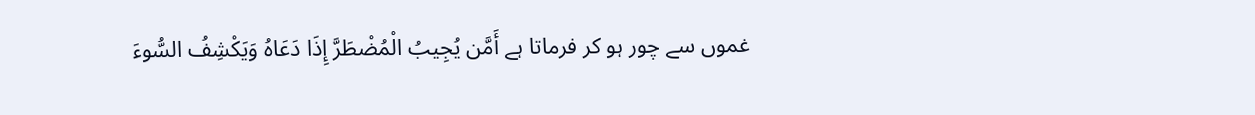غموں سے چور ہو کر فرماتا ہے أَمَّن يُجِيبُ الْمُضْطَرَّ إِذَا دَعَاهُ وَيَكْشِفُ السُّوءَ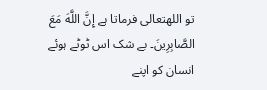تو اللهتعالی فرماتا ہے إِنَّ اللَّهَ مَعَ الصَّابِرِينَ۔ بے شک اس ٹوٹے ہوئے انسان کو اپنے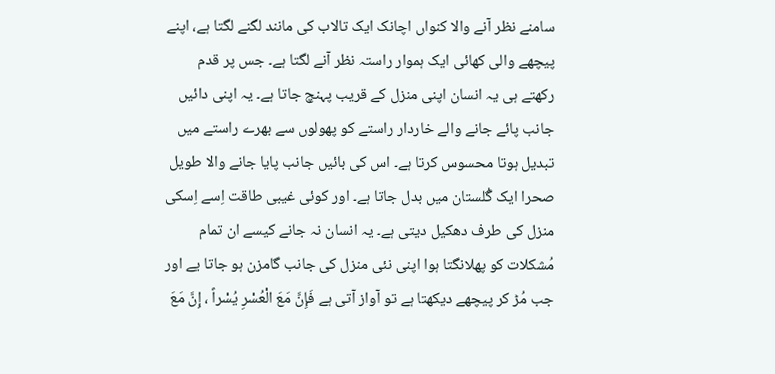سامنے نظر آنے والا کنواں اچانک ایک تالاب کی مانند لگنے لگتا ہے، اپنے پیچھے والی کھائی ایک ہموار راستہ نظر آنے لگتا ہے۔ جس پر قدم رکھتے ہی یہ انسان اپنی منزل کے قریب پہنچ جاتا ہے۔ یہ اپنی دائیں جانب پائے جانے والے خاردار راستے کو پھولوں سے بھرے راستے میں تبدیل ہوتا محسوس کرتا ہے۔ اس کی بائیں جانب پایا جانے والا طویل صحرا ایک گُلستان میں بدل جاتا ہے۔ اور کوئی غیبی طاقت اِسے اِسکی منزل کی طرف دھکیل دیتی ہے۔ یہ انسان نہ جانے کیسے ان تمام مُشکلات کو پھلانگتا ہوا اپنی نئی منزل کی جانب گامزن ہو جاتا یے اور جب مُڑ کر پیچھے دیکھتا ہے تو آواز آتی ہے فَإِنَّ مَعَ الْعُسْرِ يُسْراً ، إِنَّ مَعَ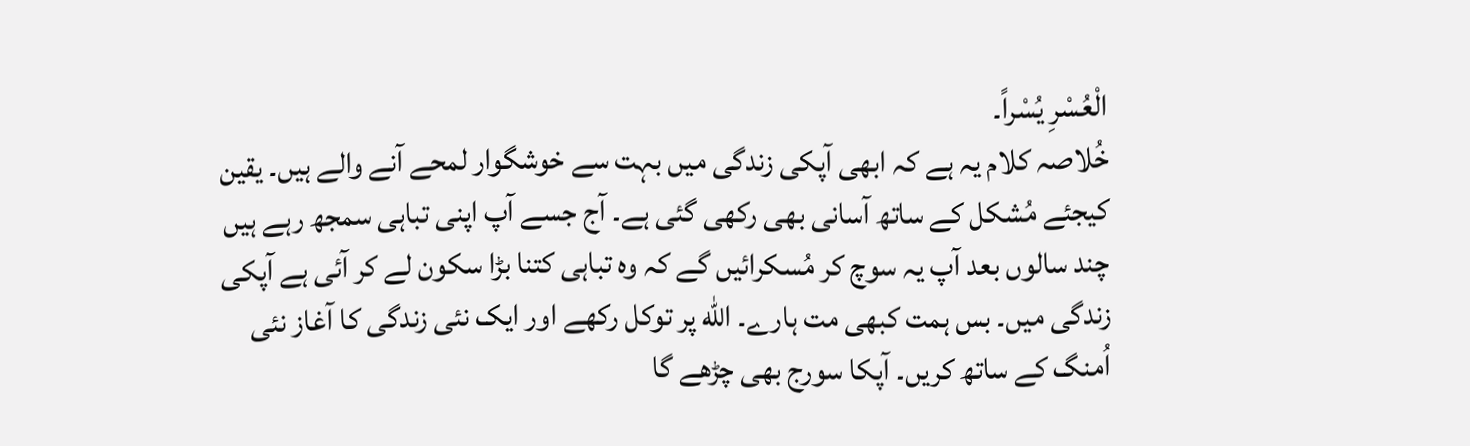الْعُسْرِ يُسْراً۔
خُلاصہ کلام یہ ہے کہ ابھی آپکی زندگی میں بہت سے خوشگوار لمحے آنے والے ہیں۔ یقین کیجئے مُشکل کے ساتھ آسانی بھی رکھی گئی ہے۔ آج جسے آپ اپنی تباہی سمجھ رہے ہیں چند سالوں بعد آپ یہ سوچ کر مُسکرائیں گے کہ وہ تباہی کتنا بڑا سکون لے کر آئی ہے آپکی زندگی میں۔ بس ہمت کبھی مت ہارے۔ الله پر توکل رکھے اور ایک نئی زندگی کا آغاز نئی اُمنگ کے ساتھ کریں۔ آپکا سورج بھی چڑھے گا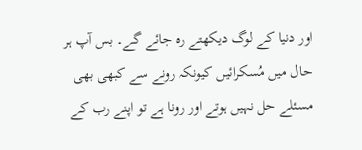اور دنیا کے لوگ دیکھتے رہ جائے گے۔ بس آپ ہر حال میں مُسکرائیں کیونکہ رونے سے کبھی بھی مسئلے حل نہیں ہوتے اور رونا ہے تو اپنے رب کے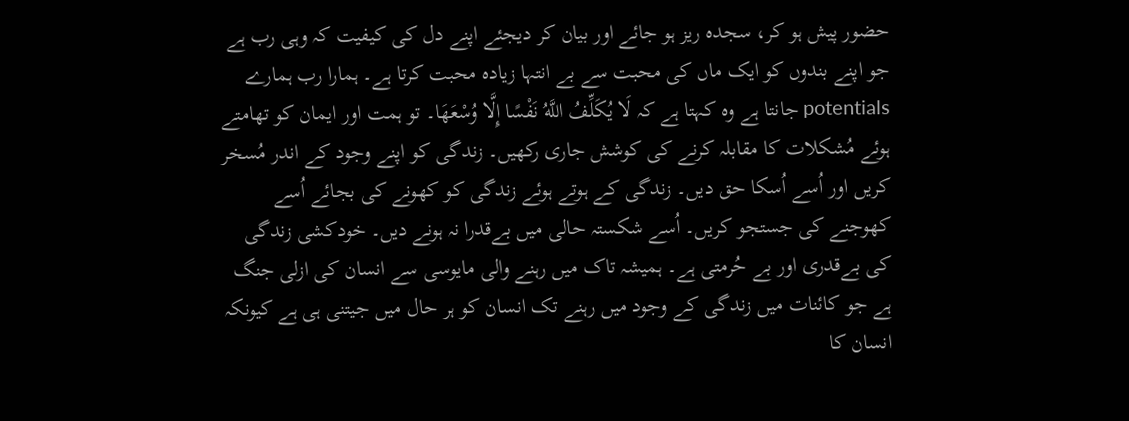حضور پیش ہو کر، سجدہ ریز ہو جائے اور بیان کر دیجئے اپنے دل کی کیفیت کہ وہی رب ہے جو اپنے بندوں کو ایک ماں کی محبت سے بے انتہا زیادہ محبت کرتا ہے۔ ہمارا رب ہمارے potentials جانتا ہے وہ کہتا ہے کہ لَا يُكَلِّفُ اللَّهُ نَفْسًا إِلَّا وُسْعَهَا۔ تو ہمت اور ایمان کو تھامتے ہوئے مُشکلات کا مقابلہ کرنے کی کوشش جاری رکھیں۔ زندگی کو اپنے وجود کے اندر مُسخر کریں اور اُسے اُسکا حق دیں۔ زندگی کے ہوتے ہوئے زندگی کو کھونے کی بجائے اُسے کھوجنے کی جستجو کریں۔ اُسے شکستہ حالی میں بےقدرا نہ ہونے دیں۔ خودکشی زندگی کی بےقدری اور بے حُرمتی ہے۔ ہمیشہ تاک میں رہنے والی مایوسی سے انسان کی ازلی جنگ ہے جو کائنات میں زندگی کے وجود میں رہنے تک انسان کو ہر حال میں جیتنی ہی ہے کیونکہ انسان کا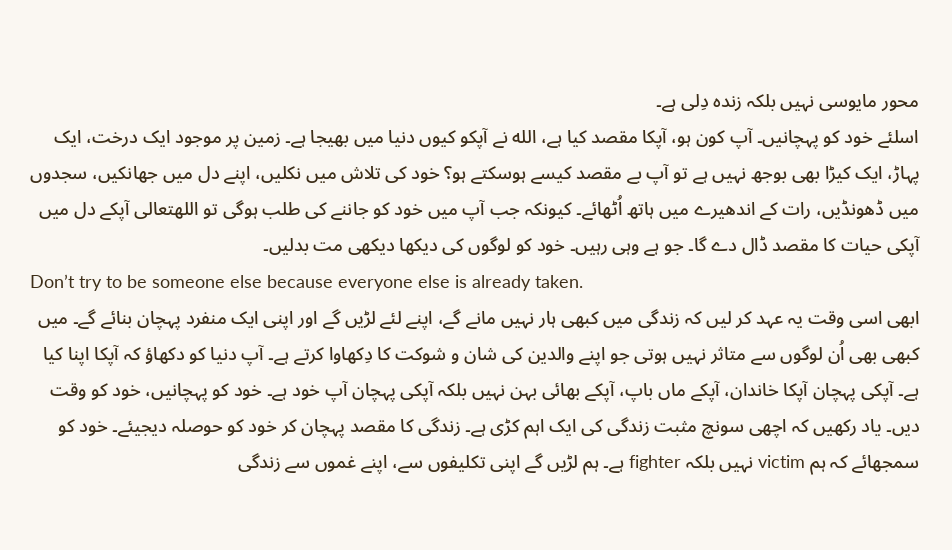محور مایوسی نہیں بلکہ زندہ دِلی ہے۔
اسلئے خود کو پہچانیں۔ آپ کون ہو، آپکا مقصد کیا ہے، الله نے آپکو کیوں دنیا میں بھیجا ہے۔ زمین پر موجود ایک درخت، ایک پہاڑ، ایک کیڑا بھی بوجھ نہیں ہے تو آپ بے مقصد کیسے ہوسکتے ہو؟ خود کی تلاش میں نکلیں، اپنے دل میں جھانکیں، سجدوں میں ڈھونڈیں، رات کے اندھیرے میں ہاتھ اُٹھائے۔ کیونکہ جب آپ میں خود کو جاننے کی طلب ہوگی تو اللهتعالی آپکے دل میں آپکی حیات کا مقصد ڈال دے گا۔ جو ہے وہی رہیں۔ خود کو لوگوں کی دیکھا دیکھی مت بدلیں۔
Don’t try to be someone else because everyone else is already taken.
ابھی اسی وقت یہ عہد کر لیں کہ زندگی میں کبھی ہار نہیں مانے گے، اپنے لئے لڑیں گے اور اپنی ایک منفرد پہچان بنائے گے۔ میں کبھی بھی اُن لوگوں سے متاثر نہیں ہوتی جو اپنے والدین کی شان و شوکت کا دِکھاوا کرتے ہے۔ آپ دنیا کو دکھاؤ کہ آپکا اپنا کیا ہے۔ آپکی پہچان آپکا خاندان، آپکے ماں باپ، آپکے بھائی بہن نہیں بلکہ آپکی پہچان آپ خود ہے۔ خود کو پہچانیں، خود کو وقت دیں۔ یاد رکھیں کہ اچھی سونچ مثبت زندگی کی ایک اہم کڑی ہے۔ زندگی کا مقصد پہچان کر خود کو حوصلہ دیجیئے۔ خود کو سمجھائے کہ ہم victim نہیں بلکہ fighter ہے۔ ہم لڑیں گے اپنی تکلیفوں سے، اپنے غموں سے زندگی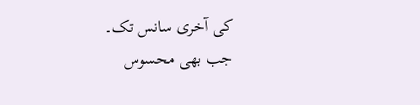کی آخری سانس تک۔
جب بھی محسوس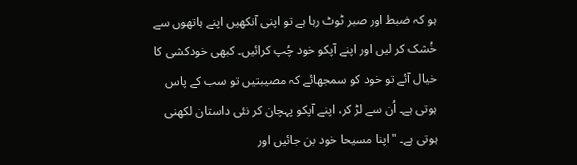ہو کہ ضبط اور صبر ٹوٹ رہا ہے تو اپنی آنکھیں اپنے ہاتھوں سے خُشک کر لیں اور اپنے آپکو خود چُپ کرائیں۔ کبھی خودکشی کا خیال آئے تو خود کو سمجھائے کہ مصیبتیں تو سب کے پاس ہوتی ہے۔ اُن سے لڑ کر، اپنے آپکو پہچان کر نئی داستان لکھنی ہوتی ہے۔ "اپنا مسیحا خود بن جائیں اور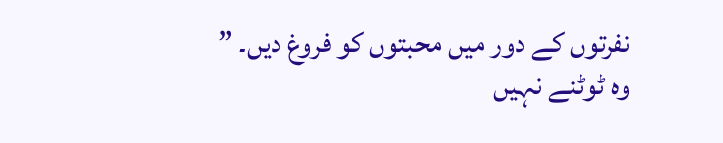نفرتوں کے دور میں محبتوں کو فروغ دیں۔ ”
وہ ٹوٹنے نہیں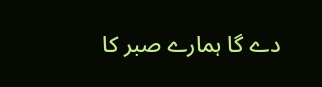دے گا ہمارے صبر کا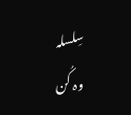سِلسلہ
وہ کُن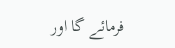فرمائے گا اور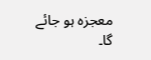معجزہ ہو جائے گا۔